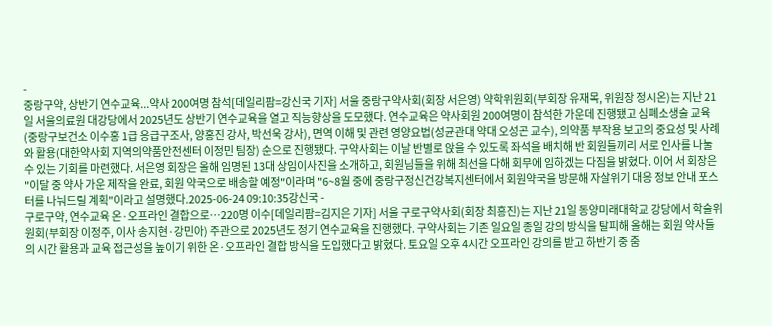-
중랑구약, 상반기 연수교육...약사 200여명 참석[데일리팜=강신국 기자] 서울 중랑구약사회(회장 서은영) 약학위원회(부회장 유재목, 위원장 정시온)는 지난 21일 서울의료원 대강당에서 2025년도 상반기 연수교육을 열고 직능향상을 도모했다. 연수교육은 약사회원 200여명이 참석한 가운데 진행됐고 심폐소생술 교육(중랑구보건소 이수홍 1급 응급구조사, 양홍진 강사, 박선욱 강사), 면역 이해 및 관련 영양요법(성균관대 약대 오성곤 교수), 의약품 부작용 보고의 중요성 및 사례와 활용(대한약사회 지역의약품안전센터 이정민 팀장) 순으로 진행됐다. 구약사회는 이날 반별로 앉을 수 있도록 좌석을 배치해 반 회원들끼리 서로 인사를 나눌 수 있는 기회를 마련했다. 서은영 회장은 올해 임명된 13대 상임이사진을 소개하고, 회원님들을 위해 최선을 다해 회무에 임하겠는 다짐을 밝혔다. 이어 서 회장은 "이달 중 약사 가운 제작을 완료, 회원 약국으로 배송할 예정"이라며 "6~8월 중에 중랑구정신건강복지센터에서 회원약국을 방문해 자살위기 대응 정보 안내 포스터를 나눠드릴 계획"이라고 설명했다.2025-06-24 09:10:35강신국 -
구로구약, 연수교육 온·오프라인 결합으로…220명 이수[데일리팜=김지은 기자] 서울 구로구약사회(회장 최흥진)는 지난 21일 동양미래대학교 강당에서 학술위원회(부회장 이정주, 이사 송지현·강민아) 주관으로 2025년도 정기 연수교육을 진행했다. 구약사회는 기존 일요일 종일 강의 방식을 탈피해 올해는 회원 약사들의 시간 활용과 교육 접근성을 높이기 위한 온·오프라인 결합 방식을 도입했다고 밝혔다. 토요일 오후 4시간 오프라인 강의를 받고 하반기 중 줌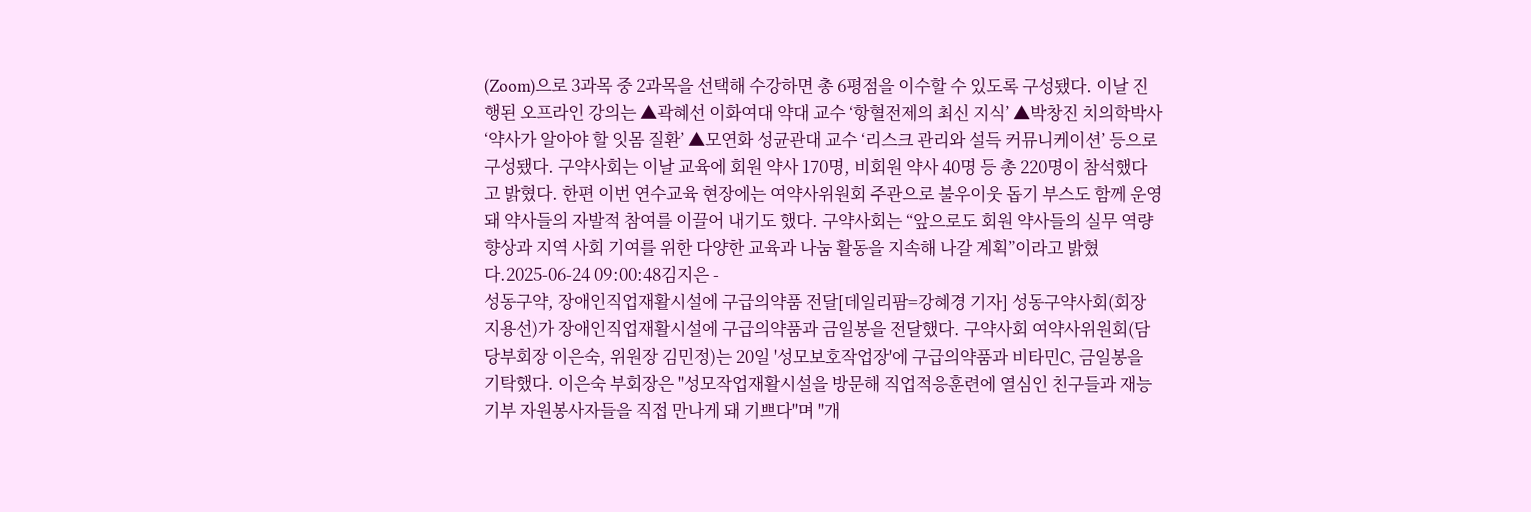(Zoom)으로 3과목 중 2과목을 선택해 수강하면 총 6평점을 이수할 수 있도록 구성됐다. 이날 진행된 오프라인 강의는 ▲곽혜선 이화여대 약대 교수 ‘항혈전제의 최신 지식’ ▲박창진 치의학박사 ‘약사가 알아야 할 잇몸 질환’ ▲모연화 성균관대 교수 ‘리스크 관리와 설득 커뮤니케이션’ 등으로 구성됐다. 구약사회는 이날 교육에 회원 약사 170명, 비회원 약사 40명 등 총 220명이 참석했다고 밝혔다. 한편 이번 연수교육 현장에는 여약사위원회 주관으로 불우이웃 돕기 부스도 함께 운영돼 약사들의 자발적 참여를 이끌어 내기도 했다. 구약사회는 “앞으로도 회원 약사들의 실무 역량 향상과 지역 사회 기여를 위한 다양한 교육과 나눔 활동을 지속해 나갈 계획”이라고 밝혔다.2025-06-24 09:00:48김지은 -
성동구약, 장애인직업재활시설에 구급의약품 전달[데일리팜=강혜경 기자] 성동구약사회(회장 지용선)가 장애인직업재활시설에 구급의약품과 금일봉을 전달했다. 구약사회 여약사위원회(담당부회장 이은숙, 위원장 김민정)는 20일 '성모보호작업장'에 구급의약품과 비타민C, 금일봉을 기탁했다. 이은숙 부회장은 "성모작업재활시설을 방문해 직업적응훈련에 열심인 친구들과 재능기부 자원봉사자들을 직접 만나게 돼 기쁘다"며 "개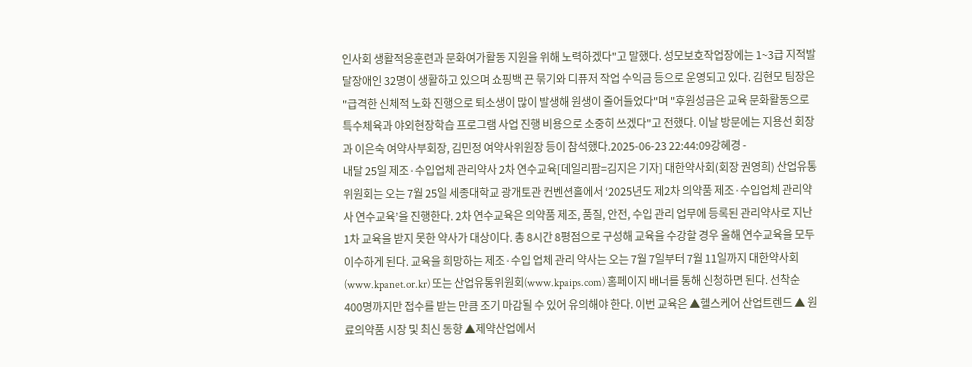인사회 생활적응훈련과 문화여가활동 지원을 위해 노력하겠다"고 말했다. 성모보호작업장에는 1~3급 지적발달장애인 32명이 생활하고 있으며 쇼핑백 끈 묶기와 디퓨저 작업 수익금 등으로 운영되고 있다. 김현모 팀장은 "급격한 신체적 노화 진행으로 퇴소생이 많이 발생해 원생이 줄어들었다"며 "후원성금은 교육 문화활동으로 특수체육과 야외현장학습 프로그램 사업 진행 비용으로 소중히 쓰겠다"고 전했다. 이날 방문에는 지용선 회장과 이은숙 여약사부회장, 김민정 여약사위원장 등이 참석했다.2025-06-23 22:44:09강혜경 -
내달 25일 제조·수입업체 관리약사 2차 연수교육[데일리팜=김지은 기자] 대한약사회(회장 권영희) 산업유통위원회는 오는 7월 25일 세종대학교 광개토관 컨벤션홀에서 ‘2025년도 제2차 의약품 제조·수입업체 관리약사 연수교육’을 진행한다. 2차 연수교육은 의약품 제조, 품질, 안전, 수입 관리 업무에 등록된 관리약사로 지난 1차 교육을 받지 못한 약사가 대상이다. 총 8시간 8평점으로 구성해 교육을 수강할 경우 올해 연수교육을 모두 이수하게 된다. 교육을 희망하는 제조·수입 업체 관리 약사는 오는 7월 7일부터 7월 11일까지 대한약사회(www.kpanet.or.kr) 또는 산업유통위원회(www.kpaips.com) 홈페이지 배너를 통해 신청하면 된다. 선착순 400명까지만 접수를 받는 만큼 조기 마감될 수 있어 유의해야 한다. 이번 교육은 ▲헬스케어 산업트렌드 ▲ 원료의약품 시장 및 최신 동향 ▲제약산업에서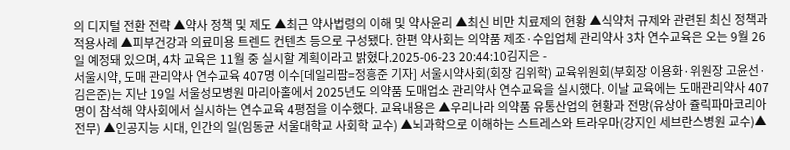의 디지털 전환 전략 ▲약사 정책 및 제도 ▲최근 약사법령의 이해 및 약사윤리 ▲최신 비만 치료제의 현황 ▲식약처 규제와 관련된 최신 정책과 적용사례 ▲피부건강과 의료미용 트렌드 컨텐츠 등으로 구성됐다. 한편 약사회는 의약품 제조·수입업체 관리약사 3차 연수교육은 오는 9월 26일 예정돼 있으며, 4차 교육은 11월 중 실시할 계획이라고 밝혔다.2025-06-23 20:44:10김지은 -
서울시약, 도매 관리약사 연수교육 407명 이수[데일리팜=정흥준 기자] 서울시약사회(회장 김위학) 교육위원회(부회장 이용화·위원장 고윤선·김은준)는 지난 19일 서울성모병원 마리아홀에서 2025년도 의약품 도매업소 관리약사 연수교육을 실시했다. 이날 교육에는 도매관리약사 407명이 참석해 약사회에서 실시하는 연수교육 4평점을 이수했다. 교육내용은 ▲우리나라 의약품 유통산업의 현황과 전망(유상아 쥴릭파마코리아 전무) ▲인공지능 시대, 인간의 일(임동균 서울대학교 사회학 교수) ▲뇌과학으로 이해하는 스트레스와 트라우마(강지인 세브란스병원 교수)▲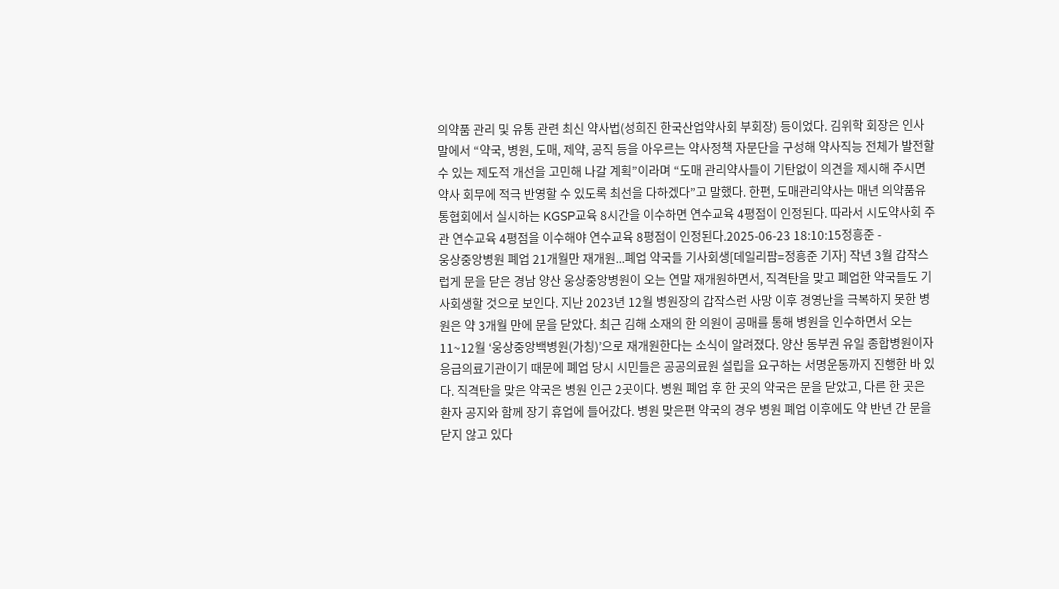의약품 관리 및 유통 관련 최신 약사법(성희진 한국산업약사회 부회장) 등이었다. 김위학 회장은 인사말에서 “약국, 병원, 도매, 제약, 공직 등을 아우르는 약사정책 자문단을 구성해 약사직능 전체가 발전할 수 있는 제도적 개선을 고민해 나갈 계획”이라며 “도매 관리약사들이 기탄없이 의견을 제시해 주시면 약사 회무에 적극 반영할 수 있도록 최선을 다하겠다”고 말했다. 한편, 도매관리약사는 매년 의약품유통협회에서 실시하는 KGSP교육 8시간을 이수하면 연수교육 4평점이 인정된다. 따라서 시도약사회 주관 연수교육 4평점을 이수해야 연수교육 8평점이 인정된다.2025-06-23 18:10:15정흥준 -
웅상중앙병원 폐업 21개월만 재개원...폐업 약국들 기사회생[데일리팜=정흥준 기자] 작년 3월 갑작스럽게 문을 닫은 경남 양산 웅상중앙병원이 오는 연말 재개원하면서, 직격탄을 맞고 폐업한 약국들도 기사회생할 것으로 보인다. 지난 2023년 12월 병원장의 갑작스런 사망 이후 경영난을 극복하지 못한 병원은 약 3개월 만에 문을 닫았다. 최근 김해 소재의 한 의원이 공매를 통해 병원을 인수하면서 오는 11~12월 ‘웅상중앙백병원(가칭)’으로 재개원한다는 소식이 알려졌다. 양산 동부권 유일 종합병원이자 응급의료기관이기 때문에 폐업 당시 시민들은 공공의료원 설립을 요구하는 서명운동까지 진행한 바 있다. 직격탄을 맞은 약국은 병원 인근 2곳이다. 병원 폐업 후 한 곳의 약국은 문을 닫았고, 다른 한 곳은 환자 공지와 함께 장기 휴업에 들어갔다. 병원 맞은편 약국의 경우 병원 폐업 이후에도 약 반년 간 문을 닫지 않고 있다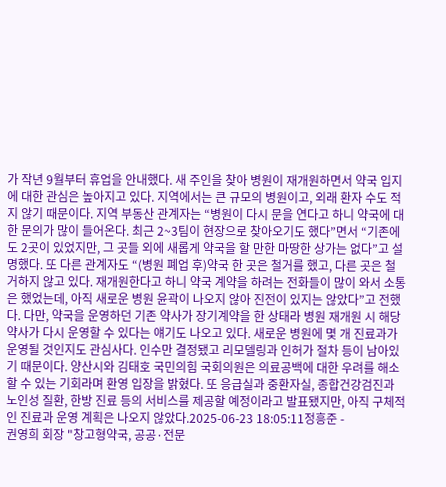가 작년 9월부터 휴업을 안내했다. 새 주인을 찾아 병원이 재개원하면서 약국 입지에 대한 관심은 높아지고 있다. 지역에서는 큰 규모의 병원이고, 외래 환자 수도 적지 않기 때문이다. 지역 부동산 관계자는 “병원이 다시 문을 연다고 하니 약국에 대한 문의가 많이 들어온다. 최근 2~3팀이 현장으로 찾아오기도 했다”면서 “기존에도 2곳이 있었지만, 그 곳들 외에 새롭게 약국을 할 만한 마땅한 상가는 없다”고 설명했다. 또 다른 관계자도 “(병원 폐업 후)약국 한 곳은 철거를 했고, 다른 곳은 철거하지 않고 있다. 재개원한다고 하니 약국 계약을 하려는 전화들이 많이 와서 소통은 했었는데, 아직 새로운 병원 윤곽이 나오지 않아 진전이 있지는 않았다”고 전했다. 다만, 약국을 운영하던 기존 약사가 장기계약을 한 상태라 병원 재개원 시 해당 약사가 다시 운영할 수 있다는 얘기도 나오고 있다. 새로운 병원에 몇 개 진료과가 운영될 것인지도 관심사다. 인수만 결정됐고 리모델링과 인허가 절차 등이 남아있기 때문이다. 양산시와 김태호 국민의힘 국회의원은 의료공백에 대한 우려를 해소할 수 있는 기회라며 환영 입장을 밝혔다. 또 응급실과 중환자실, 종합건강검진과 노인성 질환, 한방 진료 등의 서비스를 제공할 예정이라고 발표됐지만, 아직 구체적인 진료과 운영 계획은 나오지 않았다.2025-06-23 18:05:11정흥준 -
권영희 회장 "창고형약국, 공공·전문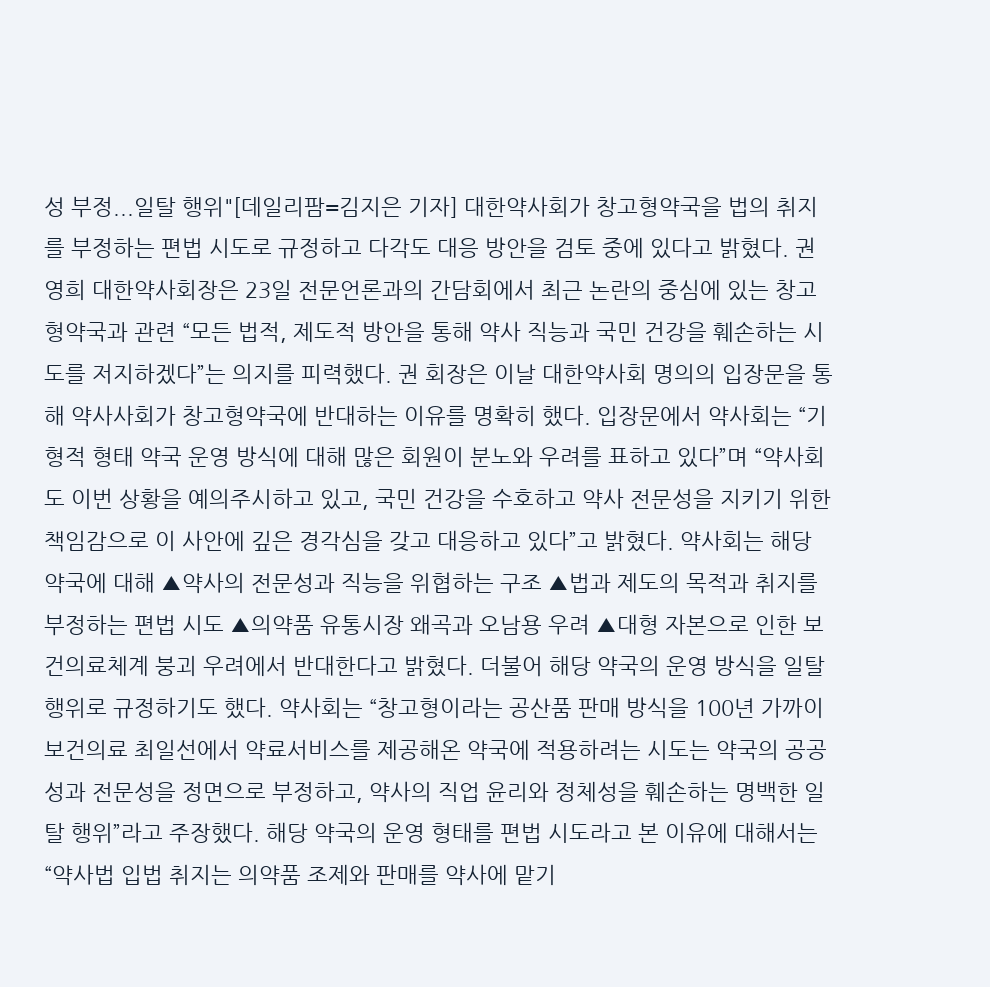성 부정...일탈 행위"[데일리팜=김지은 기자] 대한약사회가 창고형약국을 법의 취지를 부정하는 편법 시도로 규정하고 다각도 대응 방안을 검토 중에 있다고 밝혔다. 권영희 대한약사회장은 23일 전문언론과의 간담회에서 최근 논란의 중심에 있는 창고형약국과 관련 “모든 법적, 제도적 방안을 통해 약사 직능과 국민 건강을 훼손하는 시도를 저지하겠다”는 의지를 피력했다. 권 회장은 이날 대한약사회 명의의 입장문을 통해 약사사회가 창고형약국에 반대하는 이유를 명확히 했다. 입장문에서 약사회는 “기형적 형태 약국 운영 방식에 대해 많은 회원이 분노와 우려를 표하고 있다”며 “약사회도 이번 상황을 예의주시하고 있고, 국민 건강을 수호하고 약사 전문성을 지키기 위한 책임감으로 이 사안에 깊은 경각심을 갖고 대응하고 있다”고 밝혔다. 약사회는 해당 약국에 대해 ▲약사의 전문성과 직능을 위협하는 구조 ▲법과 제도의 목적과 취지를 부정하는 편법 시도 ▲의약품 유통시장 왜곡과 오남용 우려 ▲대형 자본으로 인한 보건의료체계 붕괴 우려에서 반대한다고 밝혔다. 더불어 해당 약국의 운영 방식을 일탈 행위로 규정하기도 했다. 약사회는 “창고형이라는 공산품 판매 방식을 100년 가까이 보건의료 최일선에서 약료서비스를 제공해온 약국에 적용하려는 시도는 약국의 공공성과 전문성을 정면으로 부정하고, 약사의 직업 윤리와 정체성을 훼손하는 명백한 일탈 행위”라고 주장했다. 해당 약국의 운영 형태를 편법 시도라고 본 이유에 대해서는 “약사법 입법 취지는 의약품 조제와 판매를 약사에 맡기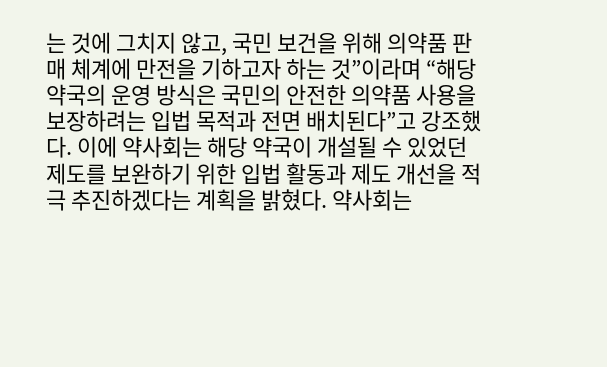는 것에 그치지 않고, 국민 보건을 위해 의약품 판매 체계에 만전을 기하고자 하는 것”이라며 “해당 약국의 운영 방식은 국민의 안전한 의약품 사용을 보장하려는 입법 목적과 전면 배치된다”고 강조했다. 이에 약사회는 해당 약국이 개설될 수 있었던 제도를 보완하기 위한 입법 활동과 제도 개선을 적극 추진하겠다는 계획을 밝혔다. 약사회는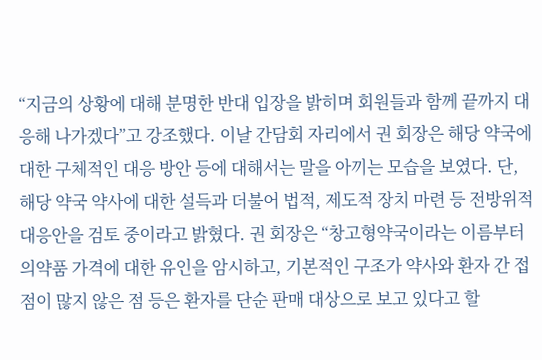“지금의 상황에 대해 분명한 반대 입장을 밝히며 회원들과 함께 끝까지 대응해 나가겠다”고 강조했다. 이날 간담회 자리에서 권 회장은 해당 약국에 대한 구체적인 대응 방안 등에 대해서는 말을 아끼는 모습을 보였다. 단, 해당 약국 약사에 대한 설득과 더불어 법적, 제도적 장치 마련 등 전방위적대응안을 검토 중이라고 밝혔다. 권 회장은 “창고형약국이라는 이름부터 의약품 가격에 대한 유인을 암시하고, 기본적인 구조가 약사와 환자 간 접점이 많지 않은 점 등은 환자를 단순 판매 대상으로 보고 있다고 할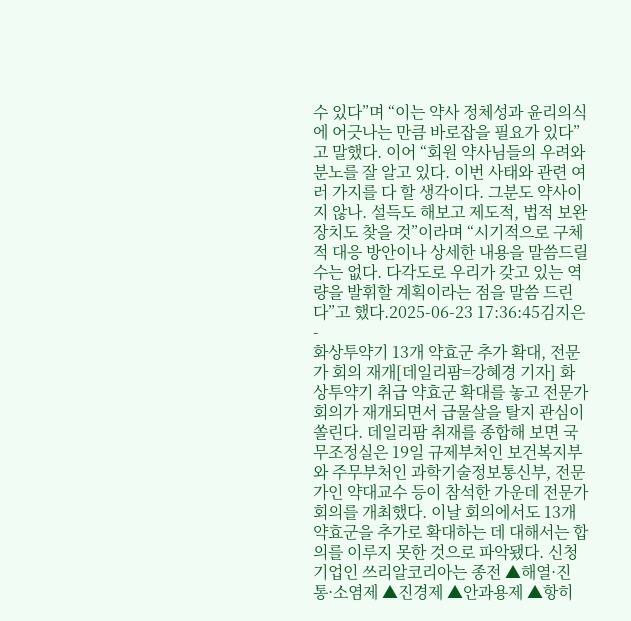수 있다”며 “이는 약사 정체성과 윤리의식에 어긋나는 만큼 바로잡을 필요가 있다”고 말했다. 이어 “회원 약사님들의 우려와 분노를 잘 알고 있다. 이번 사태와 관련 여러 가지를 다 할 생각이다. 그분도 약사이지 않나. 설득도 해보고 제도적, 법적 보완 장치도 찾을 것”이라며 “시기적으로 구체적 대응 방안이나 상세한 내용을 말씀드릴 수는 없다. 다각도로 우리가 갖고 있는 역량을 발휘할 계획이라는 점을 말씀 드린다”고 했다.2025-06-23 17:36:45김지은 -
화상투약기 13개 약효군 추가 확대, 전문가 회의 재개[데일리팜=강혜경 기자] 화상투약기 취급 약효군 확대를 놓고 전문가 회의가 재개되면서 급물살을 탈지 관심이 쏠린다. 데일리팜 취재를 종합해 보면 국무조정실은 19일 규제부처인 보건복지부와 주무부처인 과학기술정보통신부, 전문가인 약대교수 등이 참석한 가운데 전문가 회의를 개최했다. 이날 회의에서도 13개 약효군을 추가로 확대하는 데 대해서는 합의를 이루지 못한 것으로 파악됐다. 신청기업인 쓰리알코리아는 종전 ▲해열·진통·소염제 ▲진경제 ▲안과용제 ▲항히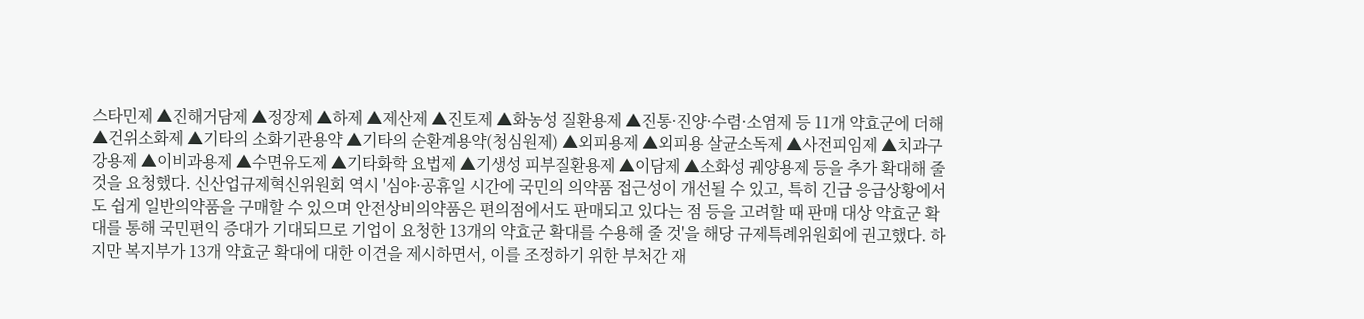스타민제 ▲진해거담제 ▲정장제 ▲하제 ▲제산제 ▲진토제 ▲화농성 질환용제 ▲진통·진양·수렴·소염제 등 11개 약효군에 더해 ▲건위소화제 ▲기타의 소화기관용약 ▲기타의 순환계용약(청심원제) ▲외피용제 ▲외피용 살균소독제 ▲사전피임제 ▲치과구강용제 ▲이비과용제 ▲수면유도제 ▲기타화학 요법제 ▲기생성 피부질환용제 ▲이담제 ▲소화성 궤양용제 등을 추가 확대해 줄 것을 요청했다. 신산업규제혁신위원회 역시 '심야·공휴일 시간에 국민의 의약품 접근성이 개선될 수 있고, 특히 긴급 응급상황에서도 쉽게 일반의약품을 구매할 수 있으며 안전상비의약품은 편의점에서도 판매되고 있다는 점 등을 고려할 때 판매 대상 약효군 확대를 통해 국민편익 증대가 기대되므로 기업이 요청한 13개의 약효군 확대를 수용해 줄 것'을 해당 규제특례위원회에 권고했다. 하지만 복지부가 13개 약효군 확대에 대한 이견을 제시하면서, 이를 조정하기 위한 부처간 재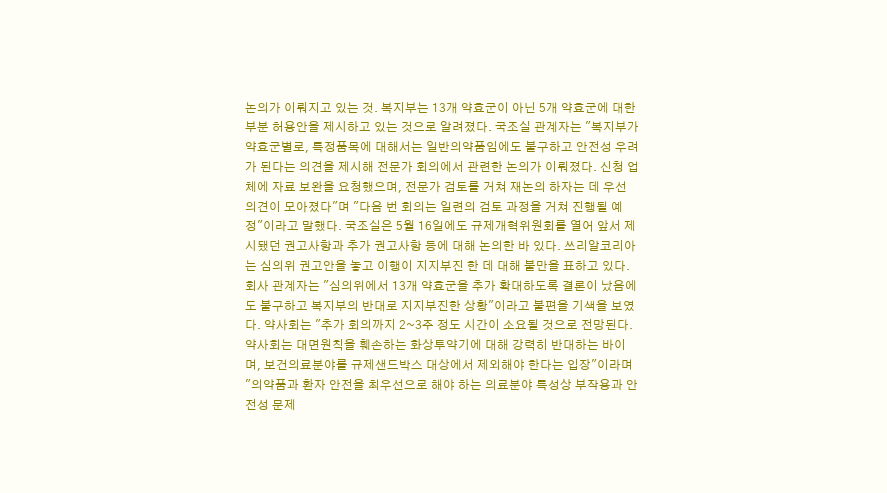논의가 이뤄지고 있는 것. 복지부는 13개 약효군이 아닌 5개 약효군에 대한 부분 허용안을 제시하고 있는 것으로 알려졌다. 국조실 관계자는 "복지부가 약효군별로, 특정품목에 대해서는 일반의약품임에도 불구하고 안전성 우려가 된다는 의견을 제시해 전문가 회의에서 관련한 논의가 이뤄졌다. 신청 업체에 자료 보완을 요청했으며, 전문가 검토를 거쳐 재논의 하자는 데 우선 의견이 모아졌다"며 "다음 번 회의는 일련의 검토 과정을 거쳐 진행될 예정"이라고 말했다. 국조실은 5월 16일에도 규제개혁위원회를 열어 앞서 제시됐던 권고사항과 추가 권고사항 등에 대해 논의한 바 있다. 쓰리알코리아는 심의위 권고안을 놓고 이행이 지지부진 한 데 대해 불만을 표하고 있다. 회사 관계자는 "심의위에서 13개 약효군을 추가 확대하도록 결론이 났음에도 불구하고 복지부의 반대로 지지부진한 상황"이라고 불편을 기색을 보였다. 약사회는 "추가 회의까지 2~3주 정도 시간이 소요될 것으로 전망된다. 약사회는 대면원칙을 훼손하는 화상투약기에 대해 강력히 반대하는 바이며, 보건의료분야를 규제샌드박스 대상에서 제외해야 한다는 입장"이라며 "의약품과 환자 안전을 최우선으로 해야 하는 의료분야 특성상 부작용과 안전성 문제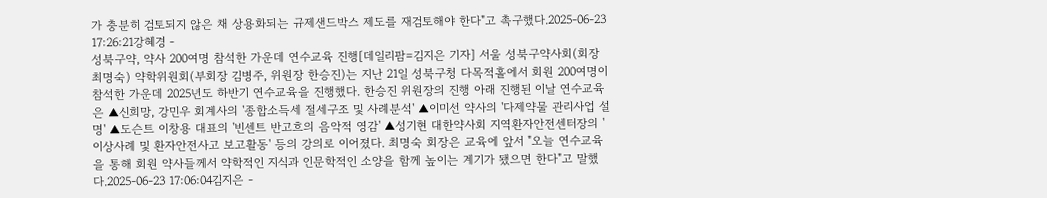가 충분히 검토되지 않은 채 상용화되는 규제샌드박스 제도를 재검토해야 한다"고 촉구했다.2025-06-23 17:26:21강혜경 -
성북구약, 약사 200여명 참석한 가운데 연수교육 진행[데일리팜=김지은 기자] 서울 성북구약사회(회장 최명숙) 약학위원회(부회장 김병주, 위원장 한승진)는 지난 21일 성북구청 다목적홀에서 회원 200여명이 참석한 가운데 2025년도 하반기 연수교육을 진행했다. 한승진 위원장의 진행 아래 진행된 이날 연수교육은 ▲신희망, 강민우 회계사의 '종합소득세 절세구조 및 사례분석' ▲이미선 약사의 '다제약물 관리사업 설명' ▲도슨트 이창용 대표의 '빈센트 반고흐의 음악적 영감' ▲성기현 대한약사회 지역환자안전센터장의 '이상사례 및 환자안전사고 보고활동' 등의 강의로 이어졌다. 최명숙 회장은 교육에 앞서 "오늘 연수교육을 통해 회원 약사들께서 약학적인 지식과 인문학적인 소양을 함께 높이는 계기가 됐으면 한다"고 말했다.2025-06-23 17:06:04김지은 -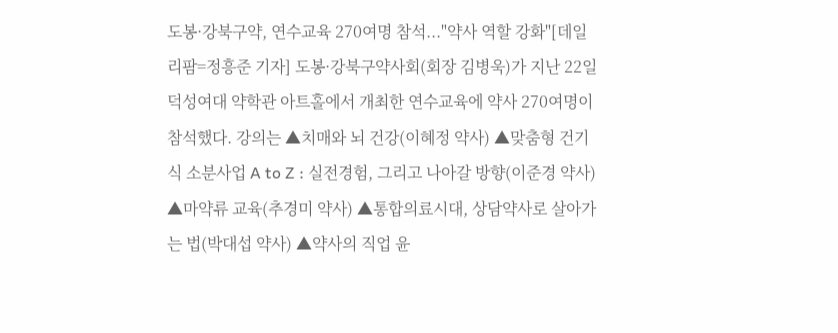도봉·강북구약, 연수교육 270여명 참석..."약사 역할 강화"[데일리팜=정흥준 기자] 도봉·강북구약사회(회장 김병욱)가 지난 22일 덕성여대 약학관 아트홀에서 개최한 연수교육에 약사 270여명이 참석했다. 강의는 ▲치매와 뇌 건강(이혜정 약사) ▲맞춤형 건기식 소분사업 A to Z : 실전경험, 그리고 나아갈 방향(이준경 약사) ▲마약류 교육(추경미 약사) ▲통합의료시대, 상담약사로 살아가는 법(박대섭 약사) ▲약사의 직업 윤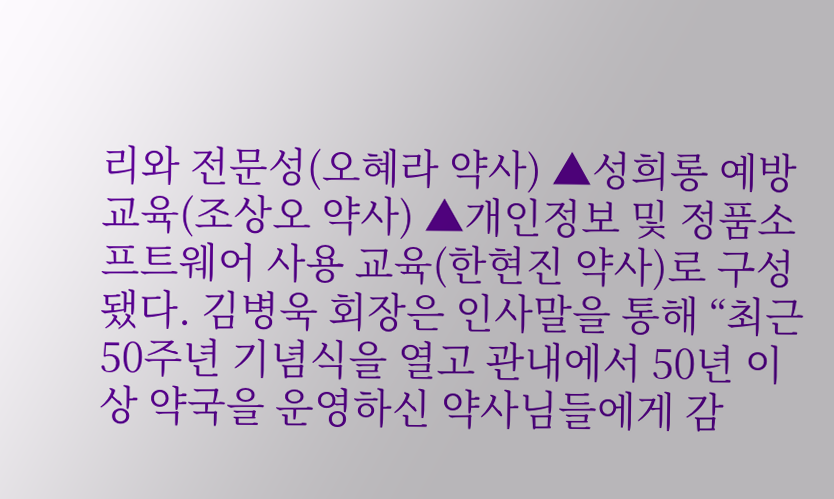리와 전문성(오혜라 약사) ▲성희롱 예방 교육(조상오 약사) ▲개인정보 및 정품소프트웨어 사용 교육(한현진 약사)로 구성됐다. 김병욱 회장은 인사말을 통해 “최근 50주년 기념식을 열고 관내에서 50년 이상 약국을 운영하신 약사님들에게 감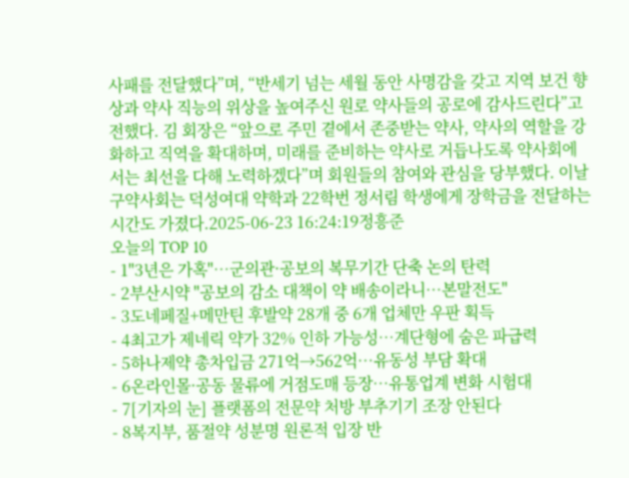사패를 전달했다”며, “반세기 넘는 세월 동안 사명감을 갖고 지역 보건 향상과 약사 직능의 위상을 높여주신 원로 약사들의 공로에 감사드린다”고 전했다. 김 회장은 “앞으로 주민 곁에서 존중받는 약사, 약사의 역할을 강화하고 직역을 확대하며, 미래를 준비하는 약사로 거듭나도록 약사회에서는 최선을 다해 노력하겠다”며 회원들의 참여와 관심을 당부했다. 이날 구약사회는 덕성여대 약학과 22학번 정서림 학생에게 장학금을 전달하는 시간도 가졌다.2025-06-23 16:24:19정흥준
오늘의 TOP 10
- 1"3년은 가혹"…군의관·공보의 복무기간 단축 논의 탄력
- 2부산시약 "공보의 감소 대책이 약 배송이라니…본말전도"
- 3도네페질+메만틴 후발약 28개 중 6개 업체만 우판 획득
- 4최고가 제네릭 약가 32% 인하 가능성…계단형에 숨은 파급력
- 5하나제약 총차입금 271억→562억…유동성 부담 확대
- 6온라인몰·공동 물류에 거점도매 등장…유통업계 변화 시험대
- 7[기자의 눈] 플랫폼의 전문약 처방 부추기기 조장 안된다
- 8복지부, 품절약 성분명 원론적 입장 반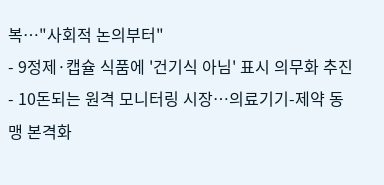복…"사회적 논의부터"
- 9정제·캡슐 식품에 '건기식 아님' 표시 의무화 추진
- 10돈되는 원격 모니터링 시장…의료기기-제약 동맹 본격화